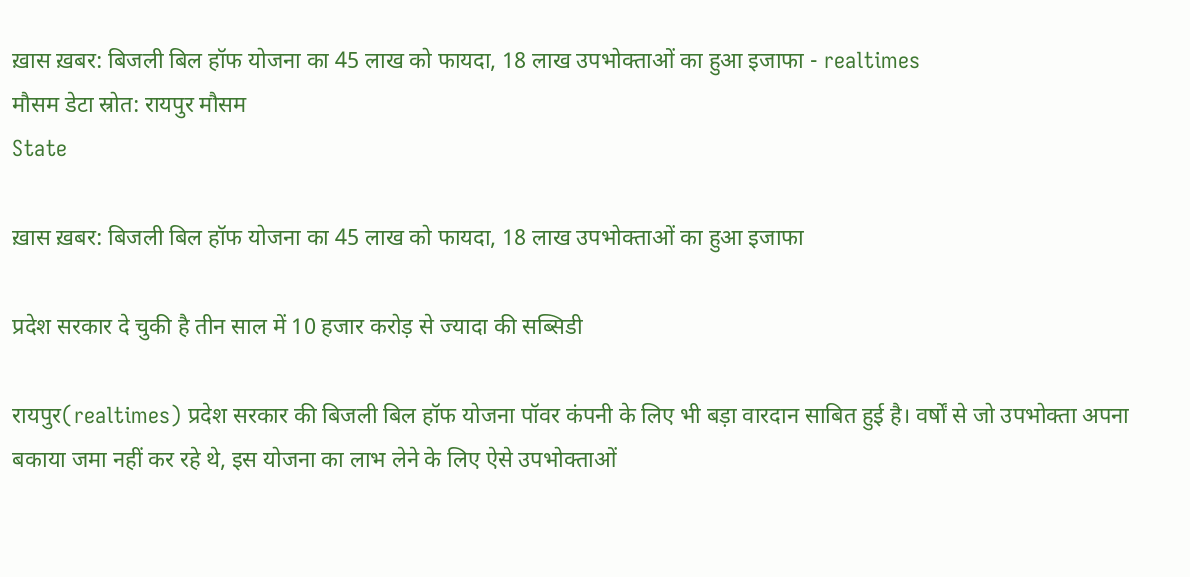ख़ास ख़बर: बिजली बिल हॉफ योजना का 45 लाख को फायदा, 18 लाख उपभोक्ताओं का हुआ इजाफा - realtimes
मौसम डेटा स्रोत: रायपुर मौसम
State

ख़ास ख़बर: बिजली बिल हॉफ योजना का 45 लाख को फायदा, 18 लाख उपभोक्ताओं का हुआ इजाफा

प्रदेश सरकार दे चुकी है तीन साल में 10 हजार करोड़ से ज्यादा की सब्सिडी

रायपुर(realtimes) प्रदेश सरकार की बिजली बिल हॉफ योजना पॉवर कंपनी के लिए भी बड़ा वारदान साबित हुई है। वर्षों से जो उपभोक्ता अपना बकाया जमा नहीं कर रहे थे, इस योजना का लाभ लेने के लिए ऐसे उपभोक्ताओं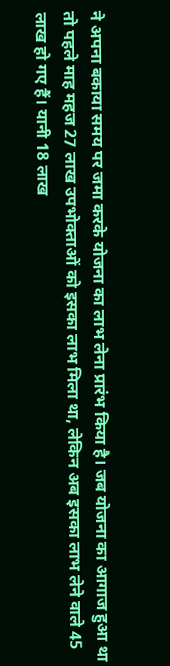ने अपना बकाया समय पर जमा करके योजना का लाभ लेना प्रारंभ किया है। जब योजना का आगाज हुआ था तो पहले माह महज 27 लाख उपभोक्ताओं को इसका लाभ मिला था, लेकिन अब इसका लाभ लेने वाले 45 लाख हो गए हैं। यानी 18 लाख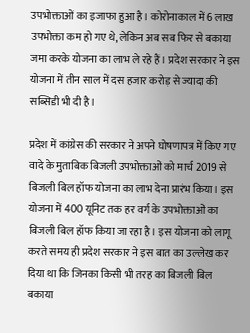उपभोक्ताओं का इजाफा हुआ है। कोरोनाकाल में 6 लाख उपभोक्ता कम हो गए थे, लेकिन अब सब फिर से बकाया जमा करके योजना का लाभ ले रहे हैं। प्रदेश सरकार ने इस योजना में तीन साल में दस हजार करोड़ से ज्यादा की सब्सिडी भी दी है।

प्रदेश में कांग्रेस की सरकार ने अपने घोषणापत्र में किए गए वादे के मुताबिक बिजली उपभोक्ताओं को मार्च 2019 से बिजली बिल हॉफ योजना का लाभ देना प्रारंभ किया। इस योजना में 400 यूनिट तक हर वर्ग के उपभोक्ताओं का बिजली बिल हॉफ किया जा रहा है। इस योजना को लागू करते समय ही प्रदेश सरकार ने इस बात का उल्लेख कर दिया था कि जिनका किसी भी तरह का बिजली बिल बकाया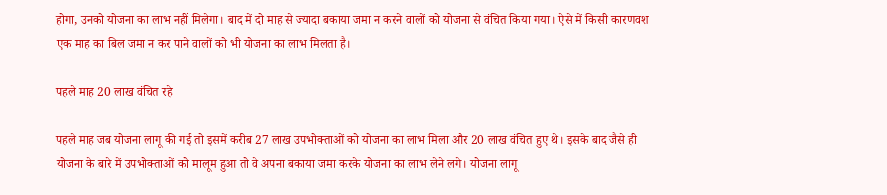होगा, उनको योजना का लाभ नहीं मिलेगा। बाद में दो माह से ज्यादा बकाया जमा न करने वालों को योजना से वंचित किया गया। ऐसे में किसी कारणवश एक माह का बिल जमा न कर पाने वालों को भी योजना का लाभ मिलता है।

पहले माह 20 लाख वंचित रहे

पहले माह जब योजना लागू की गई तो इसमें करीब 27 लाख उपभोक्ताओं को योजना का लाभ मिला और 20 लाख वंचित हुए थे। इसके बाद जैसे ही योजना के बारे में उपभोक्ताओं को मालूम हुआ तो वे अपना बकाया जमा करके योजना का लाभ लेने लगे। योजना लागू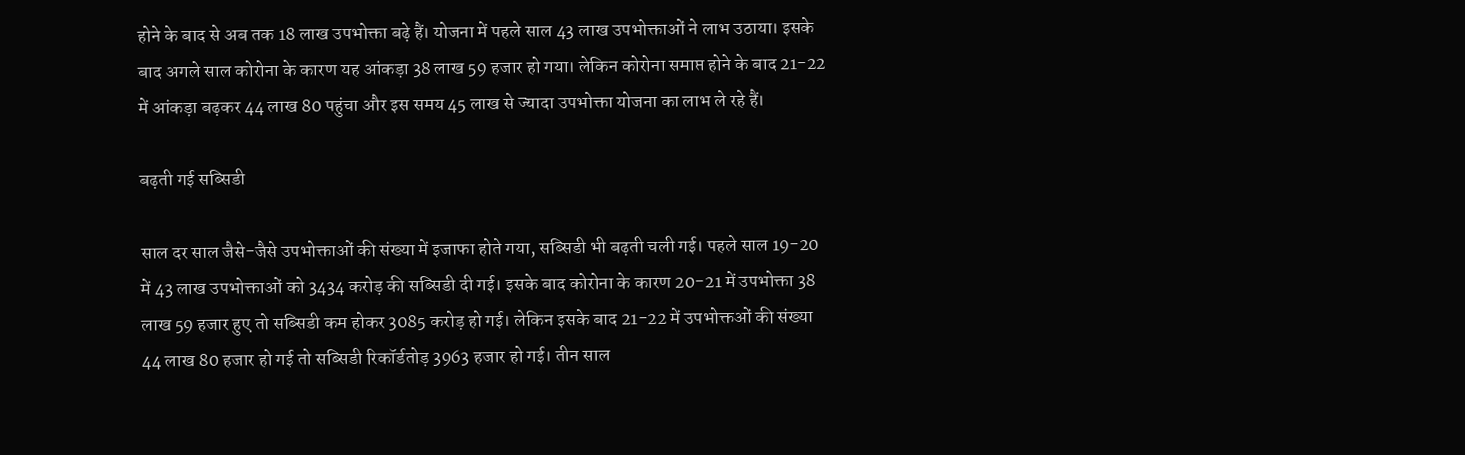होने के बाद से अब तक 18 लाख उपभोक्ता बढ़े हैं। योजना में पहले साल 43 लाख उपभोक्ताओं ने लाभ उठाया। इसके बाद अगले साल कोरोना के कारण यह आंकड़ा 38 लाख 59 हजार हो गया। लेकिन कोरोना समाप्त होने के बाद 21-22 में आंकड़ा बढ़कर 44 लाख 80 पहुंचा और इस समय 45 लाख से ज्यादा उपभोक्ता योजना का लाभ ले रहे हैं।

बढ़ती गई सब्सिडी

साल दर साल जैसे-जैसे उपभोक्ताओं की संख्या में इजाफा होते गया, सब्सिडी भी बढ़ती चली गई। पहले साल 19-20 में 43 लाख उपभोक्ताओं को 3434 करोड़ की सब्सिडी दी गई। इसके बाद कोरोना के कारण 20-21 में उपभोक्ता 38 लाख 59 हजार हुए तो सब्सिडी कम होकर 3085 करोड़ हो गई। लेकिन इसके बाद 21-22 में उपभोक्तओं की संख्या 44 लाख 80 हजार हो गई तो सब्सिडी रिकॉर्डतोड़ 3963 हजार हो गई। तीन साल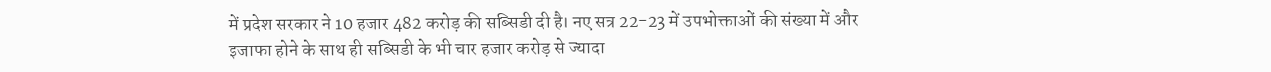में प्रदेश सरकार ने 10 हजार 482 करोड़ की सब्सिडी दी है। नए सत्र 22-23 में उपभोक्ताओं की संख्या में और इजाफा होने के साथ ही सब्सिडी के भी चार हजार करोड़ से ज्यादा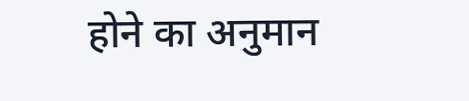होने का अनुमान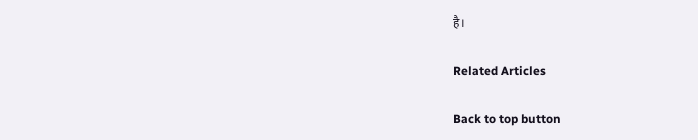है।

Related Articles

Back to top button